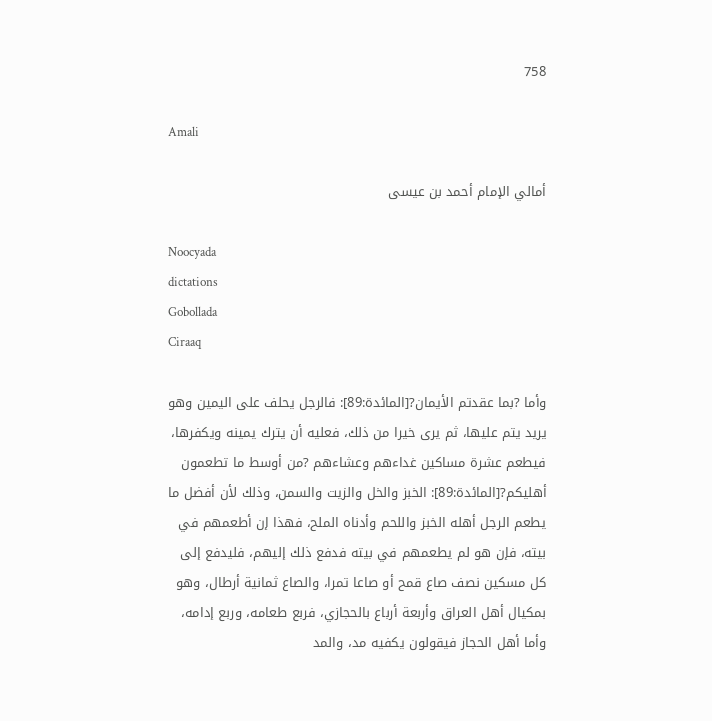758

Amali

أمالي الإمام أحمد بن عيسى

Noocyada
dictations
Gobollada
Ciraaq

وأما ?بما عقدتم الأيمان?[المائدة:89]: فالرجل يحلف على اليمين وهو يريد يتم عليها، ثم يرى خيرا من ذلك، فعليه أن يترك يمينه ويكفرها، فيطعم عشرة مساكين غداءهم وعشاءهم ?من أوسط ما تطعمون أهليكم?[المائدة:89]: الخبز والخل والزيت والسمن، وذلك لأن أفضل ما يطعم الرجل أهله الخبز واللحم وأدناه الملح، فهذا إن أطعمهم في بيته، فإن هو لم يطعمهم في بيته فدفع ذلك إليهم، فليدفع إلى كل مسكين نصف صاع قمح أو صاعا تمرا، والصاع ثمانية أرطال، وهو بمكيال أهل العراق وأربعة أرباع بالحجازي، فربع طعامه، وربع إدامه، وأما أهل الحجاز فيقولون يكفيه مد، والمد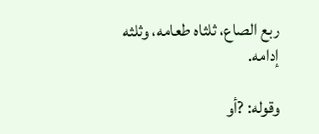ربع الصاع، ثلثاه طعامه، وثلثه إدامه.

وقوله: ?أو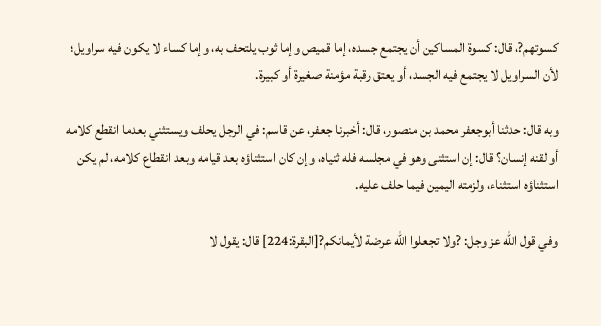كسوتهم?، قال: كسوة المساكين أن يجتمع جسده، إما قميص وإما ثوب يلتحف به، وإما كساء لا يكون فيه سراويل؛ لأن السراويل لا يجتمع فيه الجسد، أو يعتق رقبة مؤمنة صغيرة أو كبيرة.

وبه قال: حدثنا أبوجعفر محمد بن منصور، قال: أخبرنا جعفر، عن قاسم: في الرجل يحلف ويستثني بعدما انقطع كلامه أو لقنه إنسان؟ قال: إن استثنى وهو في مجلسه فله ثنياه، وإن كان استثناؤه بعد قيامه وبعد انقطاع كلامه، لم يكن استثناؤه استثناء، ولزمته اليمين فيما حلف عليه.

وفي قول الله عز وجل: ?ولا تجعلوا الله عرضة لأيمانكم?[البقرة:224] قال: يقول لا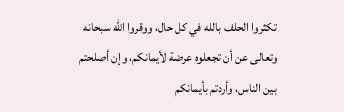تكثروا الحلف بالله في كل حال، ووقروا الله سبحانه وتعالى عن أن تجعلوه عرضة لأيمانكم، وإن أصلحتم بين الناس، وأردتم بأيمانكم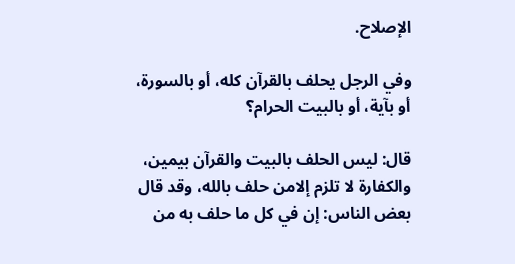الإصلاح.

وفي الرجل يحلف بالقرآن كله، أو بالسورة، أو بآية، أو بالبيت الحرام؟

قال: ليس الحلف بالبيت والقرآن بيمين، والكفارة لا تلزم إلامن حلف بالله، وقد قال بعض الناس: إن في كل ما حلف به من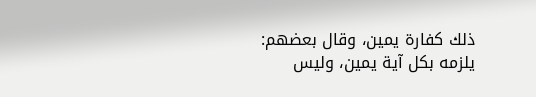ذلك كفارة يمين، وقال بعضهم: يلزمه بكل آية يمين، وليس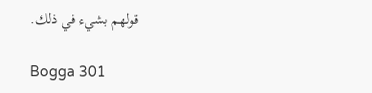قولهم بشيء في ذلك.

Bogga 301